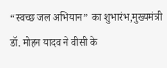“स्वच्छ जल अभियान” का शुभारंभ,मुख्यमंत्री डॉ. मोहन यादव ने वीसी के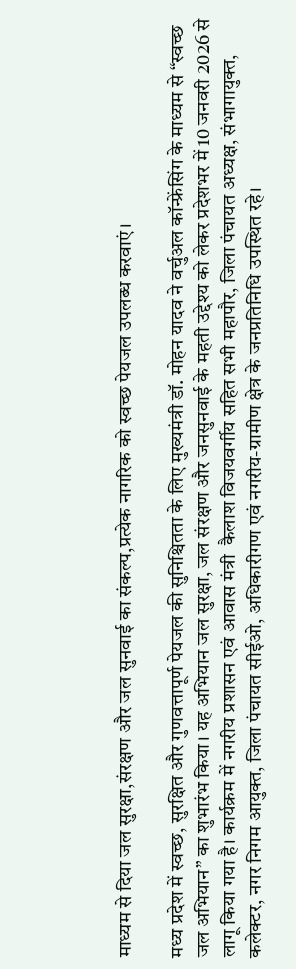माध्यम से दिया जल सुरक्षा,संरक्षण और जल सुनवाई का संकल्प,प्रत्येक नागरिक को स्वच्छ पेयजल उपलब्ध करवाएं।

मध्य प्रदेश में स्वच्छ, सुरक्षित और गुणवत्तापूर्ण पेयजल की सुनिश्चितता के लिए मुख्यमंत्री डॉ. मोहन यादव ने वर्चुअल कॉन्फ्रेंसिंग के माध्यम से “स्वच्छ जल अभियान” का शुभारंभ किया। यह अभियान जल सुरक्षा, जल संरक्षण और जनसुनवाई के महती उद्देश्य को लेकर प्रदेशभर में 10 जनवरी 2026 से लागू किया गया है। कार्यक्रम में नगरीय प्रशासन एवं आवास मंत्री  कैलाश विजयवर्गीय सहित सभी महापौर, जिला पंचायत अध्यक्ष, संभागायुक्त, कलेक्टर, नगर निगम आयुक्त, जिला पंचायत सीईओ, अधिकारीगण एवं नगरीय-ग्रामीण क्षेत्र के जनप्रतिनिधि उपस्थित रहे।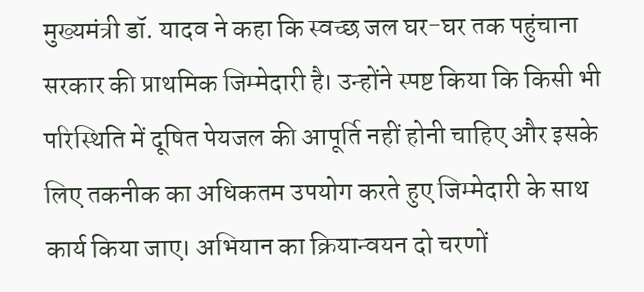मुख्यमंत्री डॉ. यादव ने कहा कि स्वच्छ जल घर-घर तक पहुंचाना सरकार की प्राथमिक जिम्मेदारी है। उन्होंने स्पष्ट किया कि किसी भी परिस्थिति में दूषित पेयजल की आपूर्ति नहीं होनी चाहिए और इसके लिए तकनीक का अधिकतम उपयोग करते हुए जिम्मेदारी के साथ कार्य किया जाए। अभियान का क्रियान्वयन दो चरणों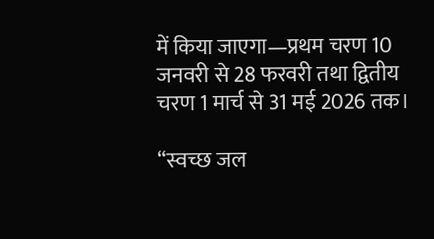में किया जाएगा—प्रथम चरण 10 जनवरी से 28 फरवरी तथा द्वितीय चरण 1 मार्च से 31 मई 2026 तक।

“स्वच्छ जल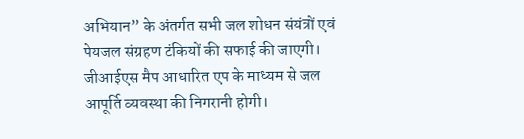अभियान” के अंतर्गत सभी जल शोधन संयंत्रों एवं पेयजल संग्रहण टंकियों की सफाई की जाएगी। जीआईएस मैप आधारित एप के माध्यम से जल आपूर्ति व्यवस्था की निगरानी होगी।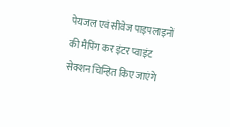पेयजल एवं सीवेज पाइपलाइनों की मैपिंग कर इंटर प्वाइंट सेक्शन चिन्हित किए जाएंगे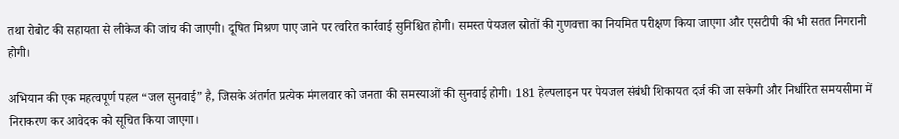तथा रोबोट की सहायता से लीकेज की जांच की जाएगी। दूषित मिश्रण पाए जाने पर त्वरित कार्रवाई सुनिश्चित होगी। समस्त पेयजल स्रोतों की गुणवत्ता का नियमित परीक्षण किया जाएगा और एसटीपी की भी सतत निगरानी होगी।

अभियान की एक महत्वपूर्ण पहल “जल सुनवाई” है, जिसके अंतर्गत प्रत्येक मंगलवार को जनता की समस्याओं की सुनवाई होगी। 181 हेल्पलाइन पर पेयजल संबंधी शिकायत दर्ज की जा सकेगी और निर्धारित समयसीमा में निराकरण कर आवेदक को सूचित किया जाएगा।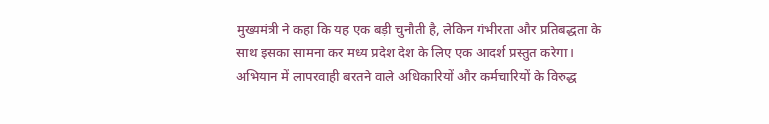मुख्यमंत्री ने कहा कि यह एक बड़ी चुनौती है, लेकिन गंभीरता और प्रतिबद्धता के साथ इसका सामना कर मध्य प्रदेश देश के लिए एक आदर्श प्रस्तुत करेगा। अभियान में लापरवाही बरतने वाले अधिकारियों और कर्मचारियों के विरुद्ध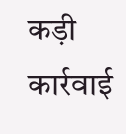कड़ी कार्रवाई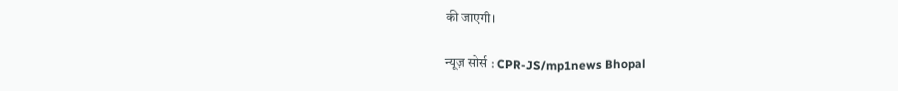की जाएगी।

न्यूज़ सोर्स : CPR-JS/mp1news Bhopal